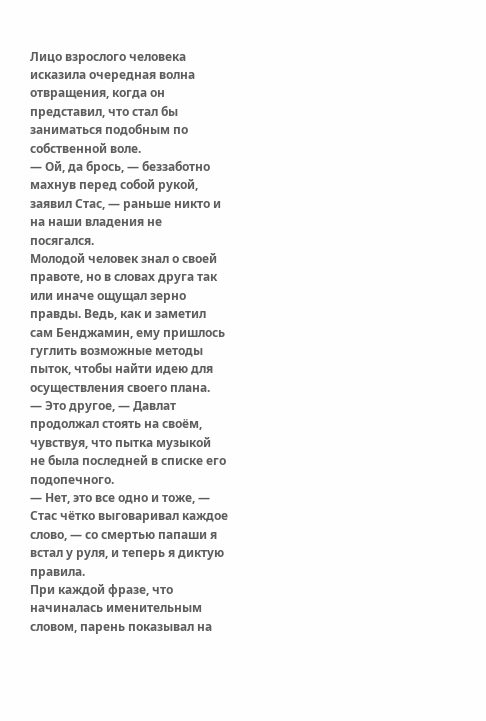Лицо взрослого человека исказила очередная волна отвращения, когда он представил, что стал бы заниматься подобным по собственной воле.
— Ой, да брось, — беззаботно махнув перед собой рукой, заявил Стас, — раньше никто и на наши владения не посягался.
Молодой человек знал о своей правоте, но в словах друга так или иначе ощущал зерно правды. Ведь, как и заметил сам Бенджамин, ему пришлось гуглить возможные методы пыток, чтобы найти идею для осуществления своего плана.
— Это другое, — Давлат продолжал стоять на своём, чувствуя, что пытка музыкой не была последней в списке его подопечного.
— Нет, это все одно и тоже, — Стас чётко выговаривал каждое слово, — со смертью папаши я встал у руля, и теперь я диктую правила.
При каждой фразе, что начиналась именительным словом, парень показывал на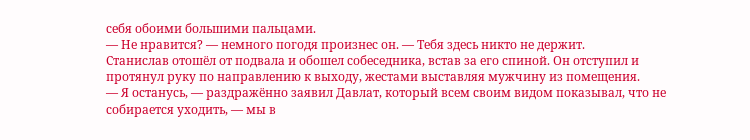себя обоими большими пальцами.
— Не нравится? — немного погодя произнес он. — Тебя здесь никто не держит.
Станислав отошёл от подвала и обошел собеседника, встав за его спиной. Он отступил и протянул руку по направлению к выходу, жестами выставляя мужчину из помещения.
— Я останусь, — раздражённо заявил Давлат, который всем своим видом показывал, что не собирается уходить, — мы в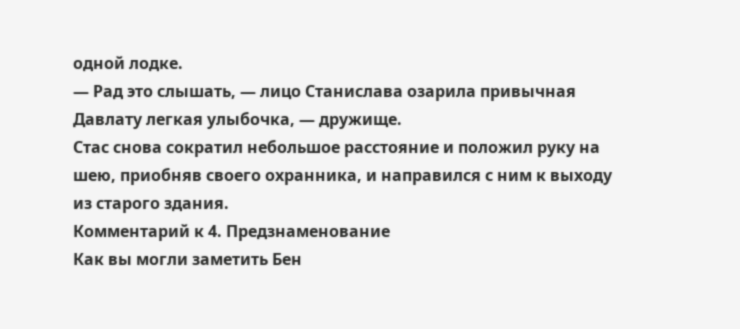одной лодке.
— Рад это слышать, — лицо Станислава озарила привычная Давлату легкая улыбочка, — дружище.
Стас снова сократил небольшое расстояние и положил руку на шею, приобняв своего охранника, и направился с ним к выходу из старого здания.
Комментарий к 4. Предзнаменование
Как вы могли заметить Бен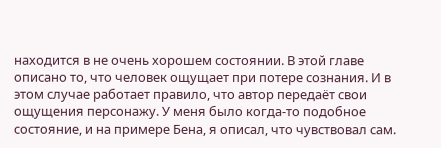находится в не очень хорошем состоянии. В этой главе описано то, что человек ощущает при потере сознания. И в этом случае работает правило, что автор передаёт свои ощущения персонажу. У меня было когда-то подобное состояние, и на примере Бена, я описал, что чувствовал сам.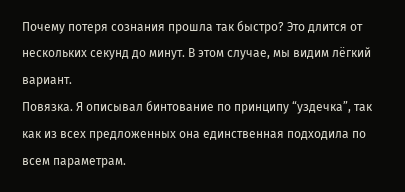Почему потеря сознания прошла так быстро? Это длится от нескольких секунд до минут. В этом случае, мы видим лёгкий вариант.
Повязка. Я описывал бинтование по принципу “уздечка”, так как из всех предложенных она единственная подходила по всем параметрам.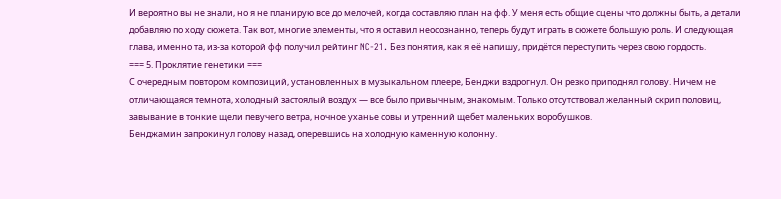И вероятно вы не знали, но я не планирую все до мелочей, когда составляю план на фф. У меня есть общие сцены что должны быть, а детали добавляю по ходу сюжета. Так вот, многие элементы, что я оставил неосознанно, теперь будут играть в сюжете большую роль. И следующая глава, именно та, из-за которой фф получил рейтинг NC-21. Без понятия, как я её напишу, придётся переступить через свою гордость.
=== 5. Проклятие генетики ===
С очередным повтором композиций, установленных в музыкальном плеере, Бенджи вздрогнул. Он резко приподнял голову. Ничем не отличающаяся темнота, холодный застоялый воздух — все было привычным, знакомым. Только отсутствовал желанный скрип половиц, завывание в тонкие щели певучего ветра, ночное уханье совы и утренний щебет маленьких воробушков.
Бенджамин запрокинул голову назад, оперевшись на холодную каменную колонну.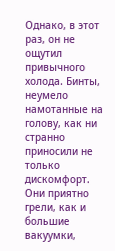Однако, в этот раз, он не ощутил привычного холода. Бинты, неумело намотанные на голову, как ни странно приносили не только дискомфорт. Они приятно грели, как и большие вакуумки,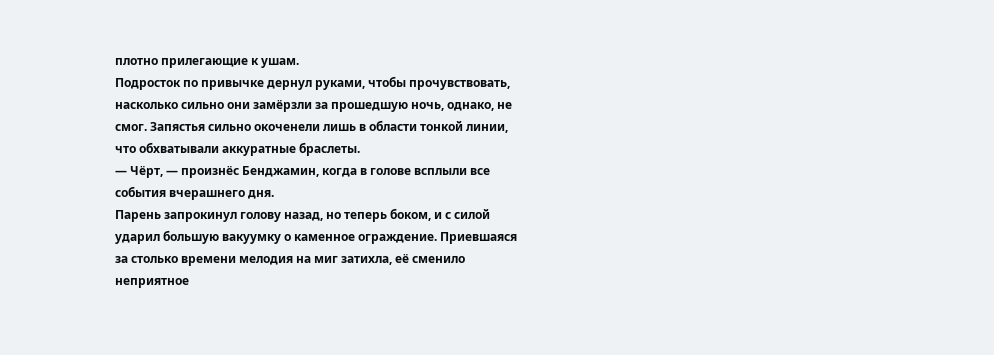плотно прилегающие к ушам.
Подросток по привычке дернул руками, чтобы прочувствовать, насколько сильно они замёрзли за прошедшую ночь, однако, не смог. Запястья сильно окоченели лишь в области тонкой линии, что обхватывали аккуратные браслеты.
— Чёрт, — произнёс Бенджамин, когда в голове всплыли все события вчерашнего дня.
Парень запрокинул голову назад, но теперь боком, и с силой ударил большую вакуумку о каменное ограждение. Приевшаяся за столько времени мелодия на миг затихла, её сменило неприятное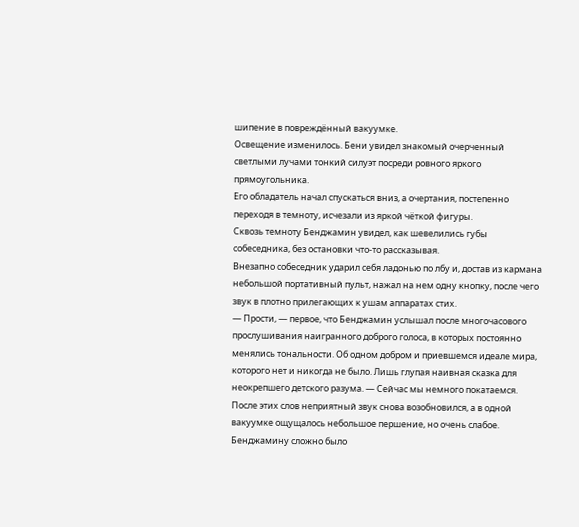шипение в повреждённый вакуумке.
Освещение изменилось. Бени увидел знакомый очерченный светлыми лучами тонкий силуэт посреди ровного яркого прямоугольника.
Его обладатель начал спускаться вниз, а очертания, постепенно переходя в темноту, исчезали из яркой чёткой фигуры.
Сквозь темноту Бенджамин увидел, как шевелились губы собеседника, без остановки что-то рассказывая.
Внезапно собеседник ударил себя ладонью по лбу и, достав из кармана небольшой портативный пульт, нажал на нем одну кнопку, после чего звук в плотно прилегающих к ушам аппаратах стих.
— Прости, — первое, что Бенджамин услышал после многочасового прослушивания наигранного доброго голоса, в которых постоянно менялись тональности. Об одном добром и приевшемся идеале мира, которого нет и никогда не было. Лишь глупая наивная сказка для неокрепшего детского разума. — Сейчас мы немного покатаемся.
После этих слов неприятный звук снова возобновился, а в одной вакуумке ощущалось небольшое першение, но очень слабое.
Бенджамину сложно было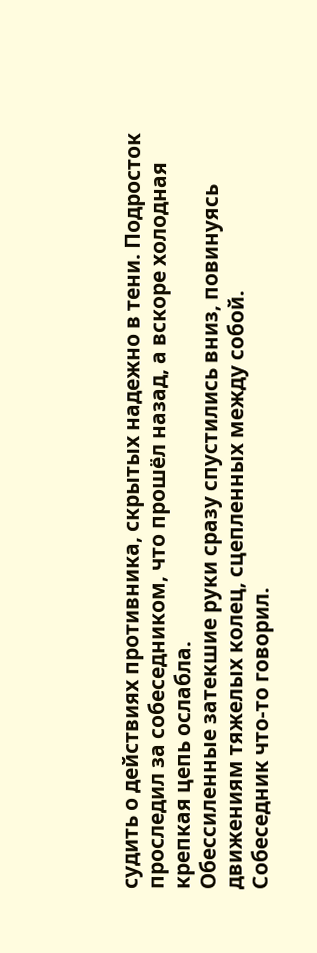судить о действиях противника, скрытых надежно в тени. Подросток проследил за собеседником, что прошёл назад, а вскоре холодная крепкая цепь ослабла.
Обессиленные затекшие руки сразу спустились вниз, повинуясь движениям тяжелых колец, сцепленных между собой.
Собеседник что-то говорил.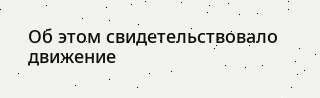Об этом свидетельствовало движение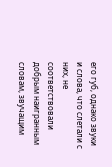его губ, однако звуки и слова, что слетали с них, не соответствовали добрым наигранным словам, звучащим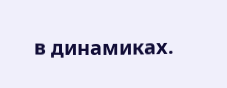в динамиках.